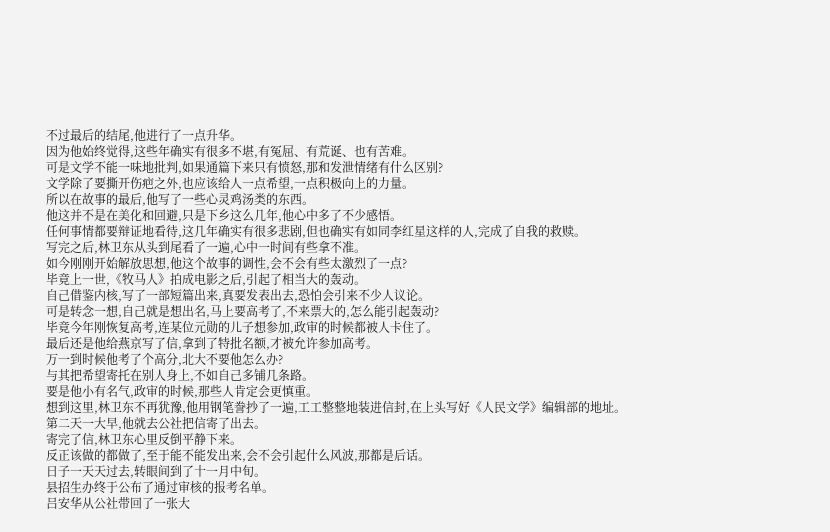不过最后的结尾,他进行了一点升华。
因为他始终觉得,这些年确实有很多不堪,有冤屈、有荒诞、也有苦难。
可是文学不能一味地批判,如果通篇下来只有愤怒,那和发泄情绪有什么区别?
文学除了要撕开伤疤之外,也应该给人一点希望,一点积极向上的力量。
所以在故事的最后,他写了一些心灵鸡汤类的东西。
他这并不是在美化和回避,只是下乡这么几年,他心中多了不少感悟。
任何事情都要辩证地看待,这几年确实有很多悲剧,但也确实有如同李红星这样的人,完成了自我的救赎。
写完之后,林卫东从头到尾看了一遍,心中一时间有些拿不准。
如今刚刚开始解放思想,他这个故事的调性,会不会有些太激烈了一点?
毕竟上一世,《牧马人》拍成电影之后,引起了相当大的轰动。
自己借鉴内核,写了一部短篇出来,真要发表出去,恐怕会引来不少人议论。
可是转念一想,自己就是想出名,马上要高考了,不来票大的,怎么能引起轰动?
毕竟今年刚恢复高考,连某位元勋的儿子想参加,政审的时候都被人卡住了。
最后还是他给燕京写了信,拿到了特批名额,才被允许参加高考。
万一到时候他考了个高分,北大不要他怎么办?
与其把希望寄托在别人身上,不如自己多铺几条路。
要是他小有名气,政审的时候,那些人肯定会更慎重。
想到这里,林卫东不再犹豫,他用钢笔誊抄了一遍,工工整整地装进信封,在上头写好《人民文学》编辑部的地址。
第二天一大早,他就去公社把信寄了出去。
寄完了信,林卫东心里反倒平静下来。
反正该做的都做了,至于能不能发出来,会不会引起什么风波,那都是后话。
日子一天天过去,转眼间到了十一月中旬。
县招生办终于公布了通过审核的报考名单。
吕安华从公社带回了一张大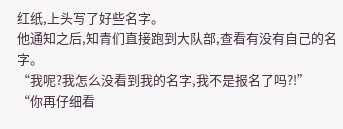红纸,上头写了好些名字。
他通知之后,知青们直接跑到大队部,查看有没有自己的名字。
“我呢?我怎么没看到我的名字,我不是报名了吗?!”
“你再仔细看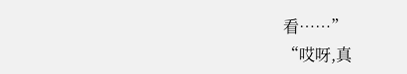看……”
“哎呀,真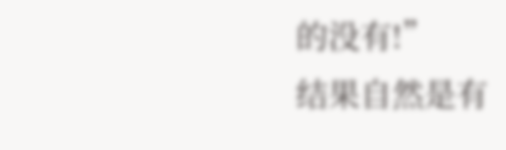的没有!”
结果自然是有